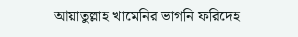আয়াতুল্লাহ খামেনির ভাগনি ফরিদেহ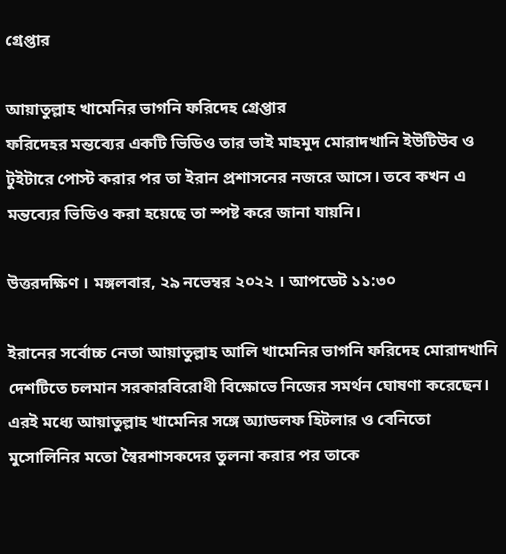গ্রেপ্তার

আয়াতুল্লাহ খামেনির ভাগনি ফরিদেহ গ্রেপ্তার
ফরিদেহর মন্তব্যের একটি ভিডিও তার ভাই মাহমুদ মোরাদখানি ইউটিউব ও টুইটারে পোস্ট করার পর তা ইরান প্রশাসনের নজরে আসে। তবে কখন এ মন্তব্যের ভিডিও করা হয়েছে তা স্পষ্ট করে জানা যায়নি।

উত্তরদক্ষিণ । মঙ্গলবার, ২৯ নভেম্বর ২০২২ । আপডেট ১১:৩০

ইরানের সর্বোচ্চ নেতা আয়াতুল্লাহ আলি খামেনির ভাগনি ফরিদেহ মোরাদখানি দেশটিতে চলমান সরকারবিরোধী বিক্ষোভে নিজের সমর্থন ঘোষণা করেছেন। এরই মধ্যে আয়াতুল্লাহ খামেনির সঙ্গে অ্যাডলফ হিটলার ও বেনিতো মুসোলিনির মতো স্বৈরশাসকদের তুলনা করার পর তাকে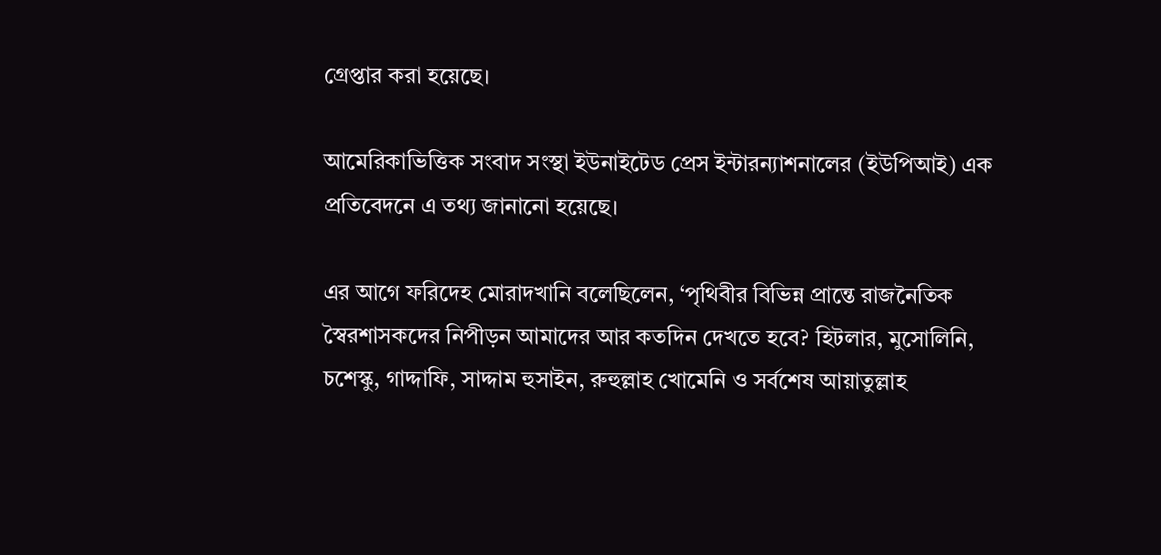গ্রেপ্তার করা হয়েছে।

আমেরিকাভিত্তিক সংবাদ সংস্থা ইউনাইটেড প্রেস ইন্টারন্যাশনালের (ইউপিআই) এক প্রতিবেদনে এ তথ্য জানানো হয়েছে।

এর আগে ফরিদেহ মোরাদখানি বলেছিলেন, ‘পৃথিবীর বিভিন্ন প্রান্তে রাজনৈতিক স্বৈরশাসকদের নিপীড়ন আমাদের আর কতদিন দেখতে হবে? হিটলার, মুসোলিনি, চশেস্কু, গাদ্দাফি, সাদ্দাম হুসাইন, রুহুল্লাহ খোমেনি ও সর্বশেষ আয়াতুল্লাহ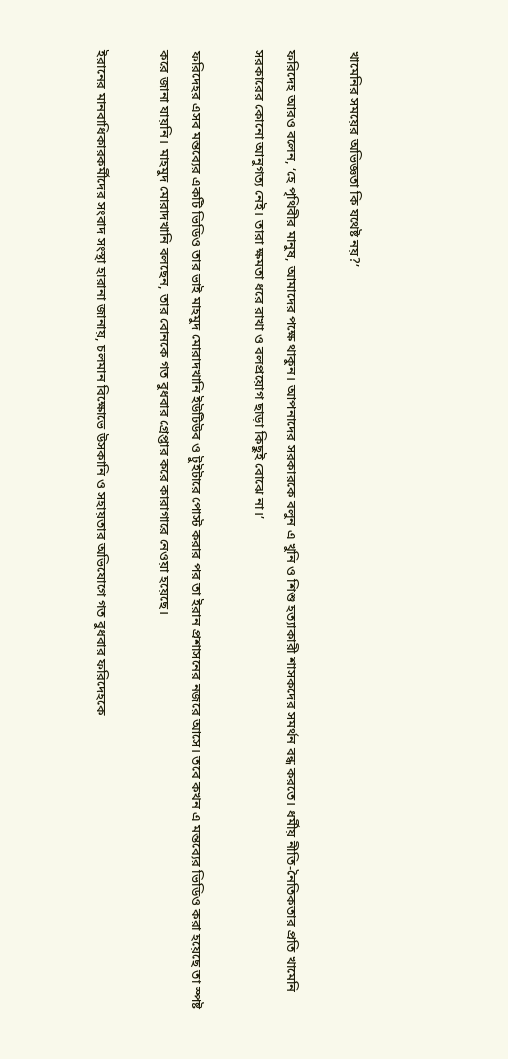খামেনির সময়ের অভিজ্ঞতা কি যথেষ্ট নয়?’

ফরিদেহ আরও বলেন, ‘হে পৃথিবীর মানুষ, আমাদের পক্ষে থাকুন। আপনাদের সরকারকে বলুন এ খুনি ও শিশু হত্যাকারী শাসকদের সমর্থন বন্ধ করতে। ধর্মীয় নীতি-নৈতিকতার প্রতি খামেনি সরকারের কোনো আনুগত্য নেই। তারা ক্ষমতা ধরে রাখা ও বলপ্রয়োগ ছাড়া কিছুই বোঝে না।’

ফরিদেহর এসব মন্তব্যের একটি ভিডিও তার ভাই মাহমুদ মোরাদখানি ইউটিউব ও টুইটারে পোস্ট করার পর তা ইরান প্রশাসনের নজরে আসে। তবে কখন এ মন্তব্যের ভিডিও করা হয়েছে তা স্পষ্ট করে জানা যায়নি। মাহমুদ মোরাদখানি বলছেন, তার বোনকে গত বুধবার গ্রেপ্তার করে কারাগারে নেওয়া হয়েছে।

ইরানের মানবাধিকারকর্মীদের সংবাদ সংস্থা হারানা জানায়, চলমান বিক্ষোভে উসকানি ও সহায়তার অভিযোগে গত বুধবার ফরিদেহকে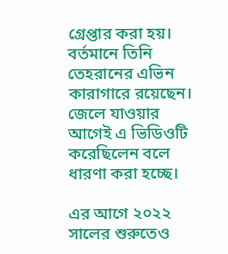গ্রেপ্তার করা হয়। বর্তমানে তিনি তেহরানের এভিন কারাগারে রয়েছেন। জেলে যাওয়ার আগেই এ ভিডিওটি করেছিলেন বলে ধারণা করা হচ্ছে।

এর আগে ২০২২ সালের শুরুতেও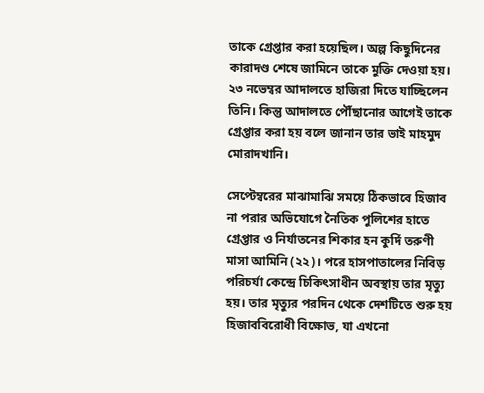তাকে গ্রেপ্তার করা হয়েছিল। অল্প কিছুদিনের কারাদণ্ড শেষে জামিনে তাকে মুক্তি দেওয়া হয়। ২৩ নভেম্বর আদালতে হাজিরা দিতে যাচ্ছিলেন তিনি। কিন্তু আদালতে পৌঁছানোর আগেই তাকে গ্রেপ্তার করা হয় বলে জানান তার ভাই মাহমুদ মোরাদখানি।

সেপ্টেম্বরের মাঝামাঝি সময়ে ঠিকভাবে হিজাব না পরার অভিযোগে নৈতিক পুলিশের হাতে গ্রেপ্তার ও নির্যাতনের শিকার হন কুর্দি তরুণী মাসা আমিনি (২২)। পরে হাসপাতালের নিবিড় পরিচর্যা কেন্দ্রে চিকিৎসাধীন অবস্থায় তার মৃত্যু হয়। তার মৃত্যুর পরদিন থেকে দেশটিতে শুরু হয় হিজাববিরোধী বিক্ষোভ, যা এখনো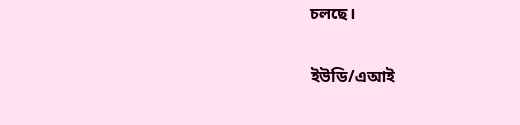চলছে।

ইউডি/এআই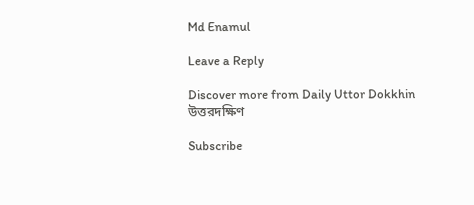Md Enamul

Leave a Reply

Discover more from Daily Uttor Dokkhin উত্তরদক্ষিণ

Subscribe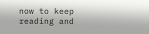now to keep reading and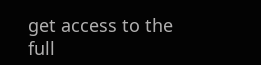get access to the full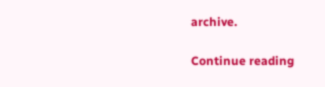archive.

Continue reading